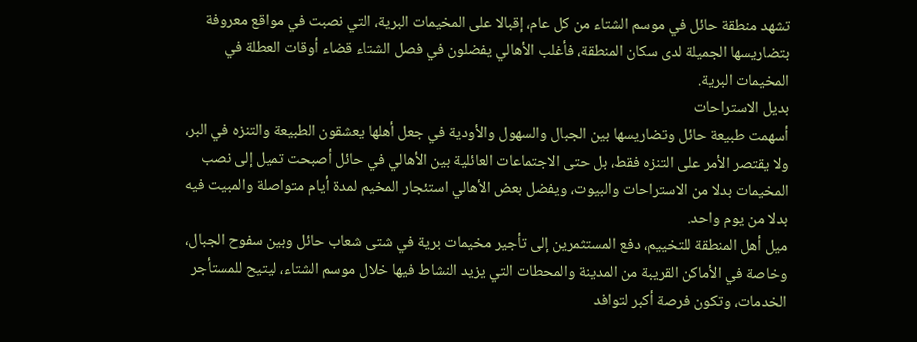تشهد منطقة حائل في موسم الشتاء من كل عام، إقبالا على المخيمات البرية، التي نصبت في مواقع معروفة بتضاريسها الجميلة لدى سكان المنطقة، فأغلب الأهالي يفضلون في فصل الشتاء قضاء أوقات العطلة في المخيمات البرية.
بديل الاستراحات
أسهمت طبيعة حائل وتضاريسها بين الجبال والسهول والأودية في جعل أهلها يعشقون الطبيعة والتنزه في البر، ولا يقتصر الأمر على التنزه فقط، بل حتى الاجتماعات العائلية بين الأهالي في حائل أصبحت تميل إلى نصب المخيمات بدلا من الاستراحات والبيوت، ويفضل بعض الأهالي استئجار المخيم لمدة أيام متواصلة والمبيت فيه بدلا من يوم واحد.
ميل أهل المنطقة للتخييم، دفع المستثمرين إلى تأجير مخيمات برية في شتى شعاب حائل وبين سفوح الجبال، وخاصة في الأماكن القريبة من المدينة والمحطات التي يزيد النشاط فيها خلال موسم الشتاء، ليتيح للمستأجر الخدمات، وتكون فرصة أكبر لتوافد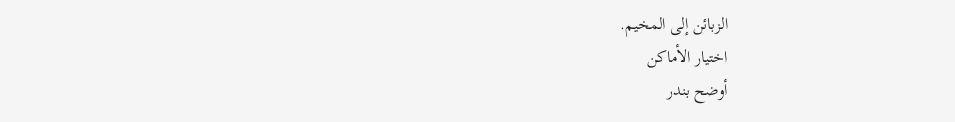الزبائن إلى المخيم.
اختيار الأماكن
أوضح بندر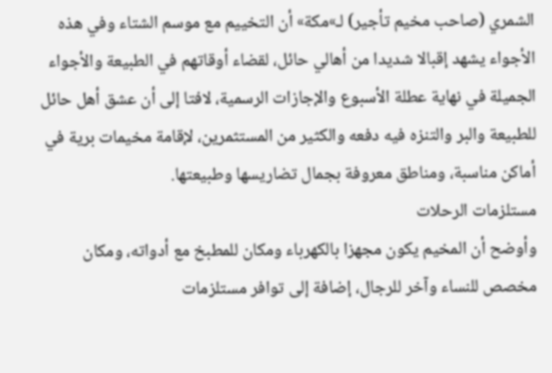الشمري (صاحب مخيم تأجير) لـ»مكة» أن التخييم مع موسم الشتاء وفي هذه الأجواء يشهد إقبالا شديدا من أهالي حائل، لقضاء أوقاتهم في الطبيعة والأجواء الجميلة في نهاية عطلة الأسبوع والإجازات الرسمية، لافتا إلى أن عشق أهل حائل للطبيعة والبر والتنزه فيه دفعه والكثير من المستثمرين، لإقامة مخيمات برية في أماكن مناسبة، ومناطق معروفة بجمال تضاريسها وطبيعتها.
مستلزمات الرحلات
وأوضح أن المخيم يكون مجهزا بالكهرباء ومكان للمطبخ مع أدواته، ومكان مخصص للنساء وآخر للرجال، إضافة إلى توافر مستلزمات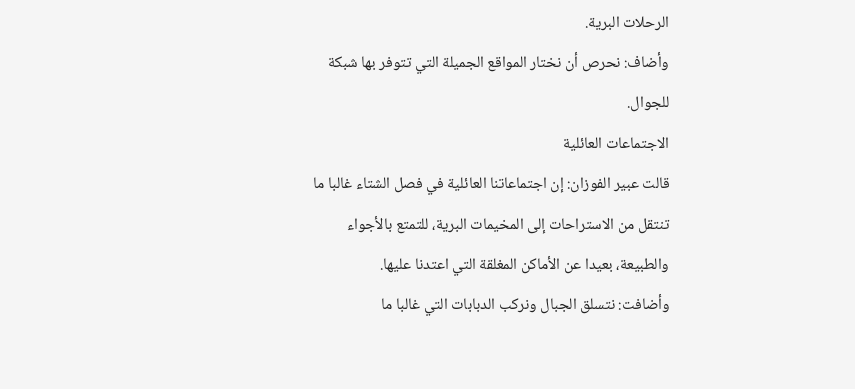الرحلات البرية.
وأضاف: نحرص أن نختار المواقع الجميلة التي تتوفر بها شبكة للجوال.
الاجتماعات العائلية
قالت عبير الفوزان: إن اجتماعاتنا العائلية في فصل الشتاء غالبا ما تنتقل من الاستراحات إلى المخيمات البرية، للتمتع بالأجواء والطبيعة، بعيدا عن الأماكن المغلقة التي اعتدنا عليها.
وأضافت: نتسلق الجبال ونركب الدبابات التي غالبا ما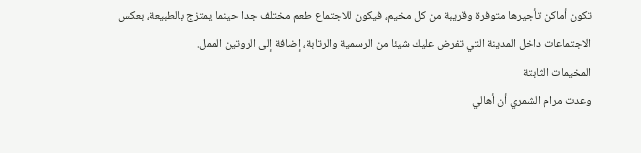تكون أماكن تأجيرها متوفرة وقريبة من كل مخيم، فيكون للاجتماع طعم مختلف جدا حينما يمتزج بالطبيعة، بعكس الاجتماعات داخل المدينة التي تفرض عليك شيئا من الرسمية والرتابة، إضافة إلى الروتين الممل.
المخيمات الثابتة
وعدت مرام الشمري أن أهالي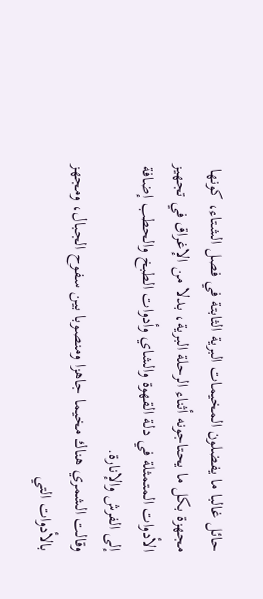حائل غالبا ما يفضلون المخيمات البرية الثابتة في فصل الشتاء، كونها مجهزة بكل ما يحتاجونه أثناء الرحلة البرية، بدلا من الإغراق في تجهيز الأدوات المتمثلة في دلة القهوة والشاي وأدوات الطبخ والحطب إضافة إلى الفرش والإنارة.
وقالت الشمري هناك مخيما جاهزا ومنصوبا بين سفوح الجبال، ومجهز بالأدوات التي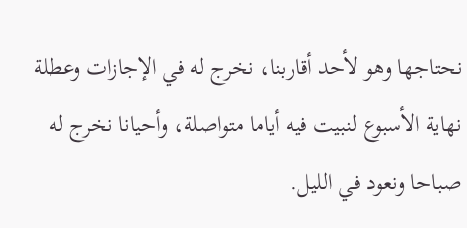نحتاجها وهو لأحد أقاربنا، نخرج له في الإجازات وعطلة نهاية الأسبوع لنبيت فيه أياما متواصلة، وأحيانا نخرج له صباحا ونعود في الليل.